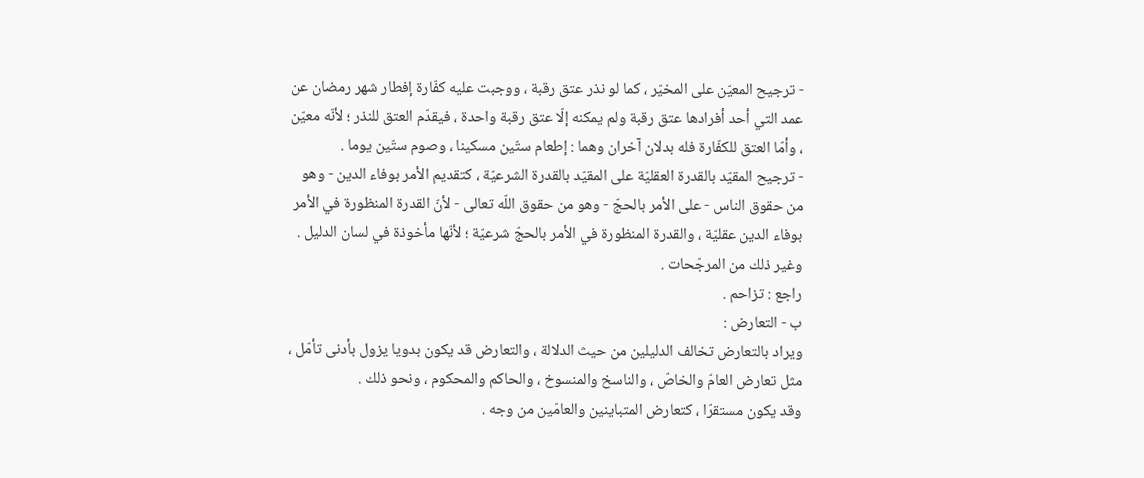- ترجيح المعيّن على المخيّر ، كما لو نذر عتق رقبة ، ووجبت عليه كفّارة إفطار شهر رمضان عن عمد التي أحد أفرادها عتق رقبة ولم يمكنه إلّا عتق رقبة واحدة ، فيقدّم العتق للنذر ؛ لأنّه معيّن ، وأمّا العتق للكفّارة فله بدلان آخران وهما : إطعام ستّين مسكينا ، وصوم ستّين يوما .
- ترجيح المقيّد بالقدرة العقليّة على المقيّد بالقدرة الشرعيّة ، كتقديم الأمر بوفاء الدين - وهو من حقوق الناس - على الأمر بالحجّ - وهو من حقوق اللّه تعالى - لأنّ القدرة المنظورة في الأمر بوفاء الدين عقليّة ، والقدرة المنظورة في الأمر بالحجّ شرعيّة ؛ لأنّها مأخوذة في لسان الدليل .
وغير ذلك من المرجّحات .
راجع : تزاحم .
ب - التعارض :
ويراد بالتعارض تخالف الدليلين من حيث الدلالة ، والتعارض قد يكون بدويا يزول بأدنى تأمّل ، مثل تعارض العامّ والخاصّ ، والناسخ والمنسوخ ، والحاكم والمحكوم ، ونحو ذلك .
وقد يكون مستقرّا ، كتعارض المتباينين والعامّين من وجه .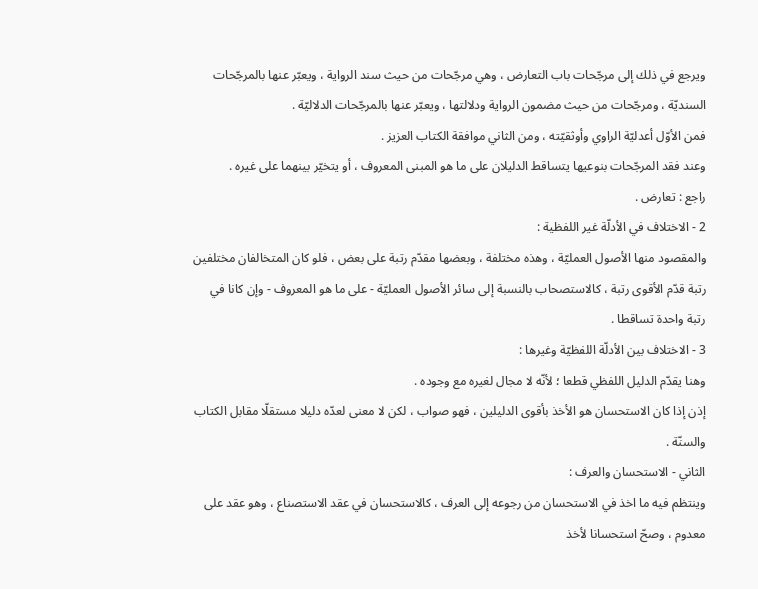ويرجع في ذلك إلى مرجّحات باب التعارض ، وهي مرجّحات من حيث سند الرواية ، ويعبّر عنها بالمرجّحات السنديّة ، ومرجّحات من حيث مضمون الرواية ودلالتها ، ويعبّر عنها بالمرجّحات الدلاليّة .
فمن الأوّل أعدليّة الراوي وأوثقيّته ، ومن الثاني موافقة الكتاب العزيز .
وعند فقد المرجّحات بنوعيها يتساقط الدليلان على ما هو المبنى المعروف ، أو يتخيّر بينهما على غيره .
راجع : تعارض .
2 - الاختلاف في الأدلّة غير اللفظية :
والمقصود منها الأصول العمليّة ، وهذه مختلفة ، وبعضها مقدّم رتبة على بعض ، فلو كان المتخالفان مختلفين رتبة قدّم الأقوى رتبة ، كالاستصحاب بالنسبة إلى سائر الأصول العمليّة - على ما هو المعروف - وإن كانا في رتبة واحدة تساقطا .
3 - الاختلاف بين الأدلّة اللفظيّة وغيرها :
وهنا يقدّم الدليل اللفظي قطعا ؛ لأنّه لا مجال لغيره مع وجوده .
إذن إذا كان الاستحسان هو الأخذ بأقوى الدليلين ، فهو صواب ، لكن لا معنى لعدّه دليلا مستقلّا مقابل الكتاب والسنّة .
الثاني - الاستحسان والعرف :
وينتظم فيه ما اخذ في الاستحسان من رجوعه إلى العرف ، كالاستحسان في عقد الاستصناع ، وهو عقد على معدوم ، وصحّ استحسانا لأخذ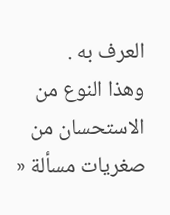العرف به .
وهذا النوع من الاستحسان من صغريات مسألة «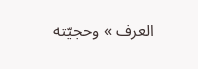العرف » وحجيّته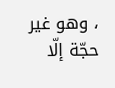، وهو غير حجّة إلّا